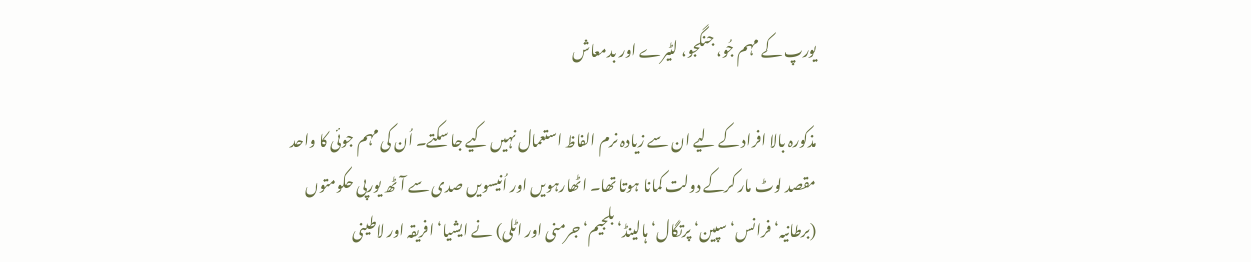یورپ کے مہم جُو، جنگجو، لٹیرے اور بدمعاش

مذکورہ بالا افراد کے لیے ان سے زیادہ نرم الفاظ استعمال نہیں کیے جا سکتے۔ اُن کی مہم جوئی کا واحد مقصد لوٹ مار کرکے دولت کمانا ہوتا تھا۔ اٹھارہویں اور اُنیسویں صدی سے آٹھ یورپی حکومتوں (برطانیہ‘ فرانس‘ سپین‘ پرتگال‘ ہالینڈ‘ بلجیم‘ جرمنی اور اٹلی) نے ایشیا‘ افریقہ اور لاطینی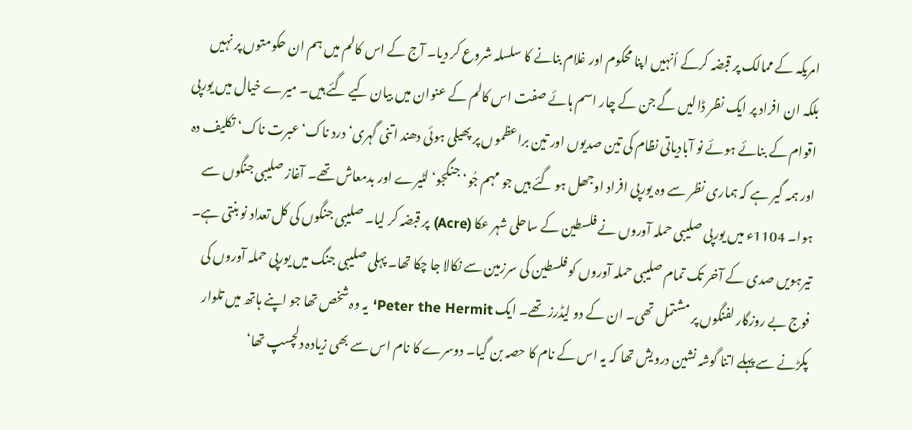امریکہ کے ممالک پر قبضہ کرکے اُنہیں اپنا محکوم اور غلام بنانے کا سلسلہ شروع کر دیا۔ آج کے اس کالم میں ہم ان حکومتوں پر نہیں بلکہ ان افراد پر ایک نظر ڈالیں گے جن کے چار اسم ہائے صفت اس کالم کے عنوان میں بیان کیے گئے ہیں۔ میرے خیال میں یورپی اقوام کے بنائے ہوئے نو آبادیاتی نظام کی تین صدیوں اور تین براعظموں پر پھیلی ہوئی دھند اتنی گہری‘ درد ناک‘ عبرت ناک‘ تکلیف دہ اور ہمہ گیر ہے کہ ہماری نظر سے وہ یورپی افراد اوجھل ہو گئے ہیں جو مہم جُو‘ جنگجو‘ لٹیرے اور بدمعاش تھے۔ آغاز صلیبی جنگوں سے ہوا۔ 1104ء میں یورپی صلیبی حملہ آوروں نے فلسطین کے ساحلی شہر عکا (Acre) پر قبضہ کر لیا۔ صلیبی جنگوں کی کل تعداد نو بنتی ہے۔ تیرہویں صدی کے آخر تک تمام صلیبی حملہ آوروں کو فلسطین کی سرزمین سے نکالا جا چکا تھا۔ پہلی صلیبی جنگ میں یورپی حملہ آوروں کی فوج بے روزگار لفنگوں پر مشتمل تھی۔ ان کے دو لیڈرز تھے۔ ایک Peter the Hermit‘ یہ وہ شخص تھا جو اپنے ہاتھ میں تلوار پکڑنے سے پہلے اتنا گوشہ نشین درویش تھا کہ یہ اس کے نام کا حصہ بن گیا۔ دوسرے کا نام اس سے بھی زیادہ دلچسپ تھا‘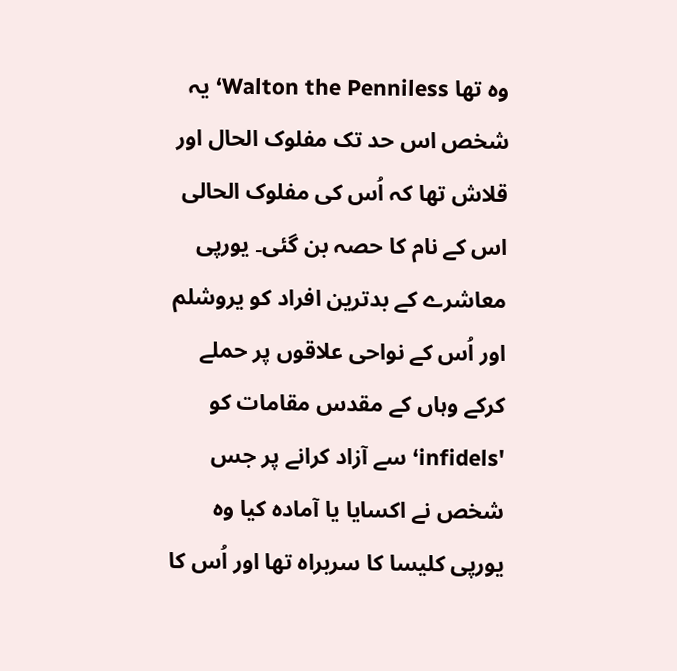وہ تھا Walton the Penniless‘ یہ شخص اس حد تک مفلوک الحال اور قلاش تھا کہ اُس کی مفلوک الحالی اس کے نام کا حصہ بن گئی۔ یورپی معاشرے کے بدترین افراد کو یروشلم اور اُس کے نواحی علاقوں پر حملے کرکے وہاں کے مقدس مقامات کو 'infidels‘ سے آزاد کرانے پر جس شخص نے اکسایا یا آمادہ کیا وہ یورپی کلیسا کا سربراہ تھا اور اُس کا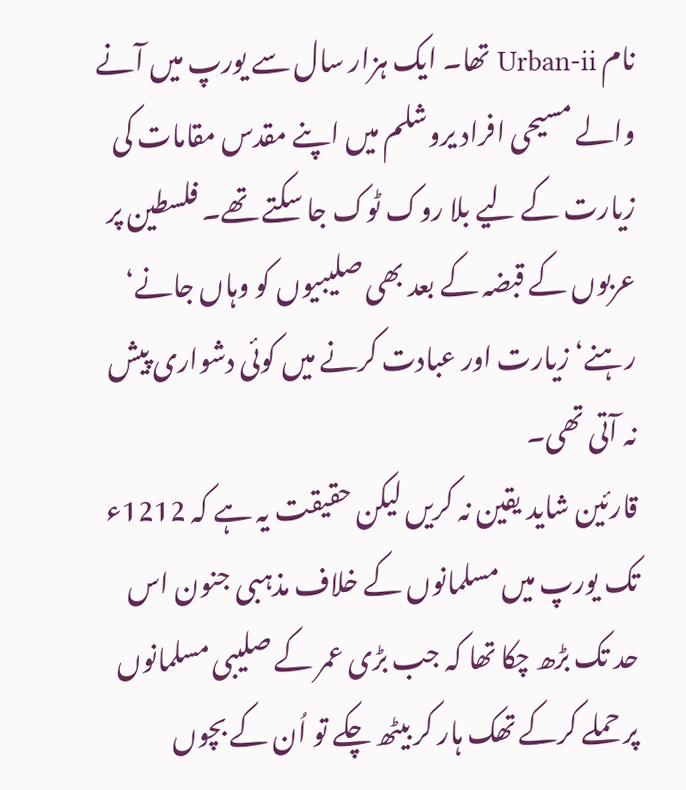نام Urban-ii تھا۔ ایک ہزار سال سے یورپ میں آنے والے مسیحی افراد یروشلم میں اپنے مقدس مقامات کی زیارت کے لیے بلا روک ٹوک جا سکتے تھے۔ فلسطین پر عربوں کے قبضہ کے بعد بھی صلیبیوں کو وہاں جانے‘ رہنے‘ زیارت اور عبادت کرنے میں کوئی دشواری پیش نہ آتی تھی۔
قارئین شاید یقین نہ کریں لیکن حقیقت یہ ہے کہ 1212ء تک یورپ میں مسلمانوں کے خلاف مذہبی جنون اس حد تک بڑھ چکا تھا کہ جب بڑی عمر کے صلیبی مسلمانوں پر حملے کرکے تھک ہار کر بیٹھ چکے تو اُن کے بچوں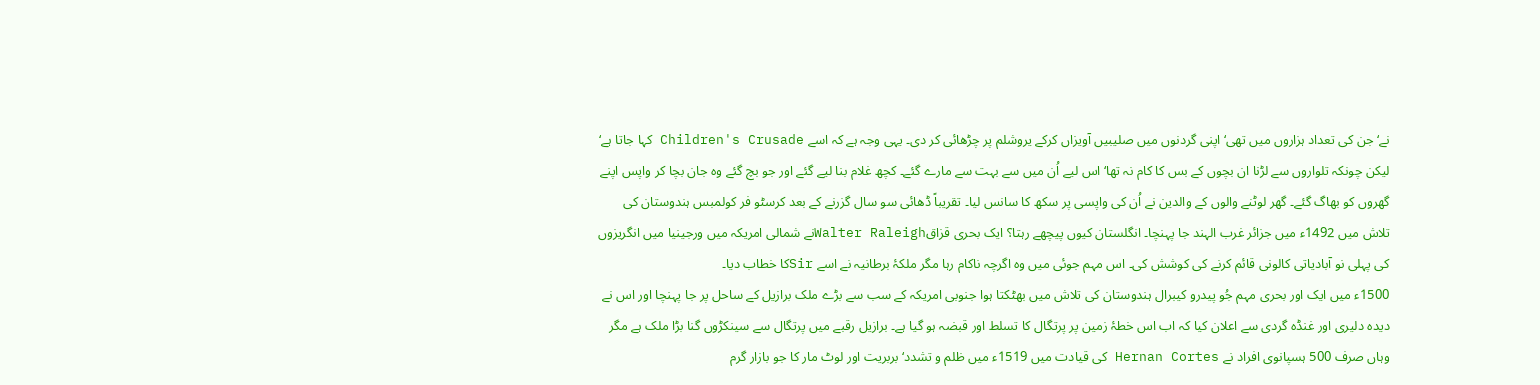نے‘ جن کی تعداد ہزاروں میں تھی‘ اپنی گردنوں میں صلیبیں آویزاں کرکے یروشلم پر چڑھائی کر دی۔ یہی وجہ ہے کہ اسے Children's Crusade کہا جاتا ہے‘ لیکن چونکہ تلواروں سے لڑنا ان بچوں کے بس کا کام نہ تھا‘ اس لیے اُن میں سے بہت سے مارے گئے۔ کچھ غلام بنا لیے گئے اور جو بچ گئے وہ جان بچا کر واپس اپنے گھروں کو بھاگ گئے۔ گھر لوٹنے والوں کے والدین نے اُن کی واپسی پر سکھ کا سانس لیا۔ تقریباً ڈھائی سو سال گزرنے کے بعد کرسٹو فر کولمبس ہندوستان کی تلاش میں 1492ء میں جزائر غرب الہند جا پہنچا۔ انگلستان کیوں پیچھے رہتا؟ ایک بحری قزاقWalter Raleighنے شمالی امریکہ میں ورجینیا میں انگریزوں کی پہلی نو آبادیاتی کالونی قائم کرنے کی کوشش کی۔ اس مہم جوئی میں وہ اگرچہ ناکام رہا مگر ملکۂ برطانیہ نے اسے Sirکا خطاب دیا۔
1500ء میں ایک اور بحری مہم جُو پیدرو کیبرال ہندوستان کی تلاش میں بھٹکتا ہوا جنوبی امریکہ کے سب سے بڑے ملک برازیل کے ساحل پر جا پہنچا اور اس نے دیدہ دلیری اور غنڈہ گردی سے اعلان کیا کہ اب اس خطۂ زمین پر پرتگال کا تسلط اور قبضہ ہو گیا ہے۔ برازیل رقبے میں پرتگال سے سینکڑوں گنا بڑا ملک ہے مگر وہاں صرف 500 ہسپانوی افراد نے Hernan Cortes کی قیادت میں 1519ء میں ظلم و تشدد‘ بربریت اور لوٹ مار کا جو بازار گرم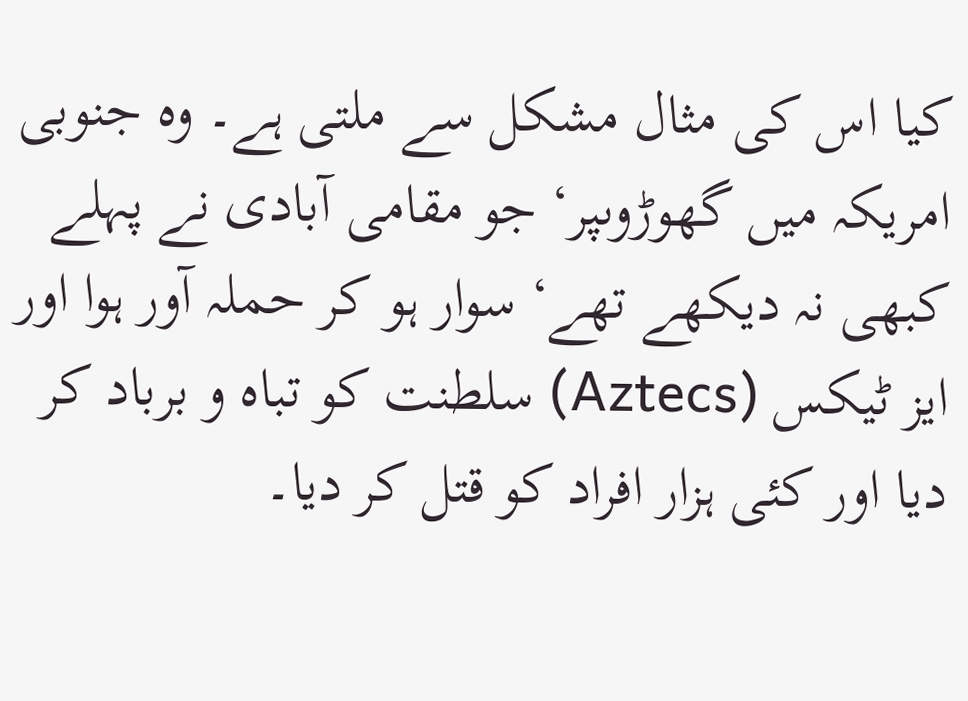کیا اس کی مثال مشکل سے ملتی ہے۔ وہ جنوبی امریکہ میں گھوڑوںپر‘ جو مقامی آبادی نے پہلے کبھی نہ دیکھے تھے‘ سوار ہو کر حملہ آور ہوا اور ایز ٹیکس (Aztecs) سلطنت کو تباہ و برباد کر دیا اور کئی ہزار افراد کو قتل کر دیا۔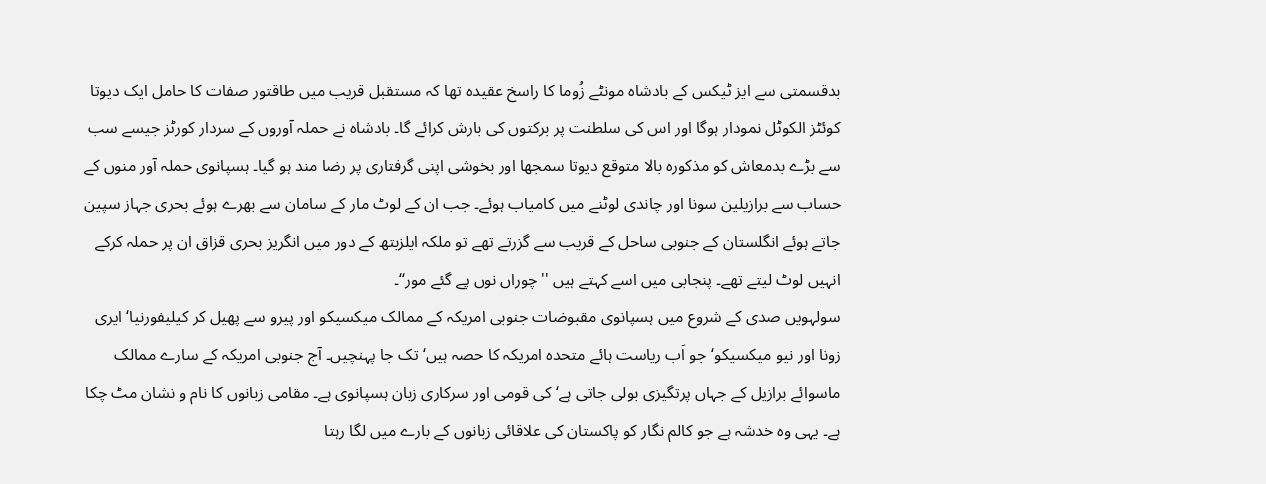بدقسمتی سے ایز ٹیکس کے بادشاہ مونٹے زُوما کا راسخ عقیدہ تھا کہ مستقبل قریب میں طاقتور صفات کا حامل ایک دیوتا کوئٹز الکوٹل نمودار ہوگا اور اس کی سلطنت پر برکتوں کی بارش کرائے گا۔ بادشاہ نے حملہ آوروں کے سردار کورٹز جیسے سب سے بڑے بدمعاش کو مذکورہ بالا متوقع دیوتا سمجھا اور بخوشی اپنی گرفتاری پر رضا مند ہو گیا۔ ہسپانوی حملہ آور منوں کے حساب سے برازیلین سونا اور چاندی لوٹنے میں کامیاب ہوئے۔ جب ان کے لوٹ مار کے سامان سے بھرے ہوئے بحری جہاز سپین جاتے ہوئے انگلستان کے جنوبی ساحل کے قریب سے گزرتے تھے تو ملکہ ایلزبتھ کے دور میں انگریز بحری قزاق ان پر حملہ کرکے انہیں لوٹ لیتے تھے۔ پنجابی میں اسے کہتے ہیں ''چوراں نوں پے گئے مور‘‘۔
سولہویں صدی کے شروع میں ہسپانوی مقبوضات جنوبی امریکہ کے ممالک میکسیکو اور پیرو سے پھیل کر کیلیفورنیا‘ ایری زونا اور نیو میکسیکو‘جو اَب ریاست ہائے متحدہ امریکہ کا حصہ ہیں‘ تک جا پہنچیں۔ آج جنوبی امریکہ کے سارے ممالک ماسوائے برازیل کے جہاں پرتگیزی بولی جاتی ہے‘ کی قومی اور سرکاری زبان ہسپانوی ہے۔ مقامی زبانوں کا نام و نشان مٹ چکا ہے۔ یہی وہ خدشہ ہے جو کالم نگار کو پاکستان کی علاقائی زبانوں کے بارے میں لگا رہتا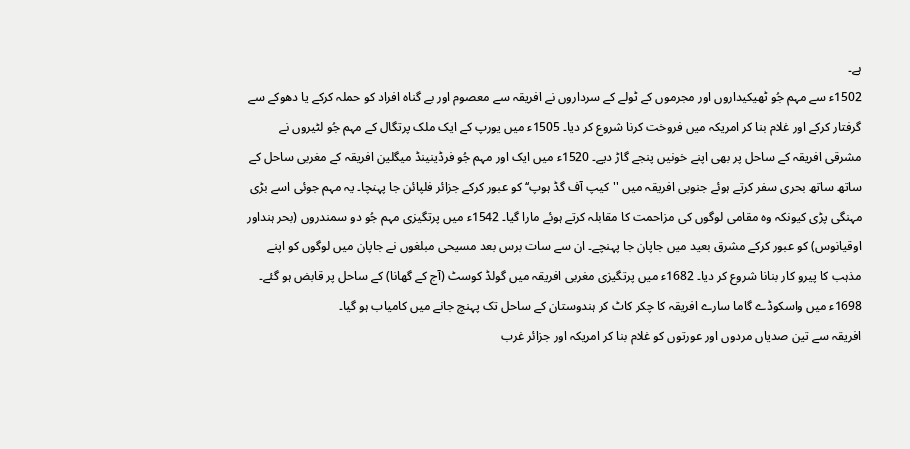ہے۔
1502ء سے مہم جُو ٹھیکیداروں اور مجرموں کے ٹولے کے سرداروں نے افریقہ سے معصوم اور بے گناہ افراد کو حملہ کرکے یا دھوکے سے گرفتار کرکے اور غلام بنا کر امریکہ میں فروخت کرنا شروع کر دیا۔ 1505ء میں یورپ کے ایک ملک پرتگال کے مہم جُو لٹیروں نے مشرقی افریقہ کے ساحل پر بھی اپنے خونیں پنجے گاڑ دیے۔ 1520ء میں ایک اور مہم جُو فرڈینینڈ میگلین افریقہ کے مغربی ساحل کے ساتھ ساتھ بحری سفر کرتے ہوئے جنوبی افریقہ میں ''کیپ آف گڈ ہوپ‘‘ کو عبور کرکے جزائر فلپائن جا پہنچا۔ یہ مہم جوئی اسے بڑی مہنگی پڑی کیونکہ وہ مقامی لوگوں کی مزاحمت کا مقابلہ کرتے ہوئے مارا گیا۔ 1542ء میں پرتگیزی مہم جُو دو سمندروں (بحر ہنداور اوقیانوس) کو عبور کرکے مشرق بعید میں جاپان جا پہنچے۔ ان سے سات برس بعد مسیحی مبلغوں نے جاپان میں لوگوں کو اپنے مذہب کا پیرو کار بنانا شروع کر دیا۔ 1682ء میں پرتگیزی مغربی افریقہ میں گولڈ کوسٹ (آج کے گھانا) کے ساحل پر قابض ہو گئے۔ 1698ء میں واسکوڈے گاما سارے افریقہ کا چکر کاٹ کر ہندوستان کے ساحل تک پہنچ جانے میں کامیاب ہو گیا۔
افریقہ سے تین صدیاں مردوں اور عورتوں کو غلام بنا کر امریکہ اور جزائر غرب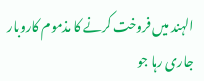الہند میں فروخت کرنے کا مذموم کاروبار جاری رہا جو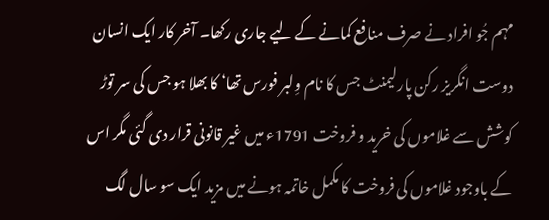مہم جُو افراد نے صرف منافع کمانے کے لیے جاری رکھا۔ آخر کار ایک انسان دوست انگریز رکن پارلیمنٹ جس کا نام وِلبر فورس تھا‘ کا بھلا ہو جس کی سر توڑ کوشش سے غلاموں کی خرید و فروخت 1791ء میں غیر قانونی قرار دی گئی مگر اس کے باوجود غلاموں کی فروخت کا مکمل خاتمہ ہونے میں مزید ایک سو سال لگ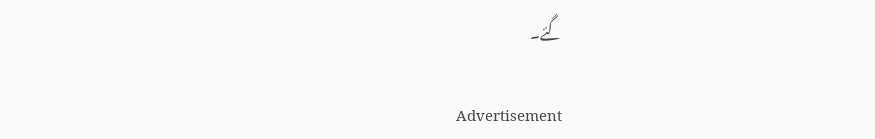گئے۔

Advertisement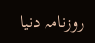روزنامہ دنیا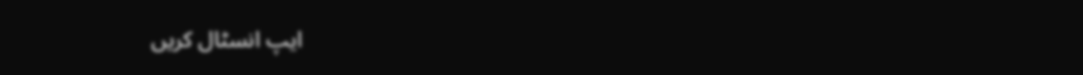ایپ انسٹال کریں